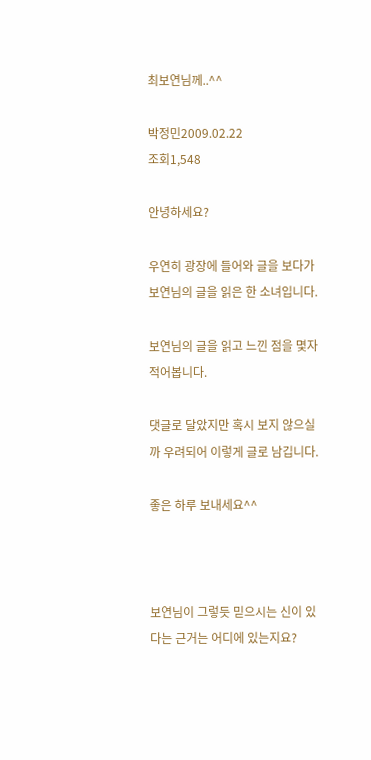최보연님께..^^

박정민2009.02.22
조회1,548

안녕하세요?

우연히 광장에 들어와 글을 보다가 보연님의 글을 읽은 한 소녀입니다.

보연님의 글을 읽고 느낀 점을 몇자 적어봅니다.

댓글로 달았지만 혹시 보지 않으실까 우려되어 이렇게 글로 남깁니다.

좋은 하루 보내세요^^



보연님이 그렇듯 믿으시는 신이 있다는 근거는 어디에 있는지요?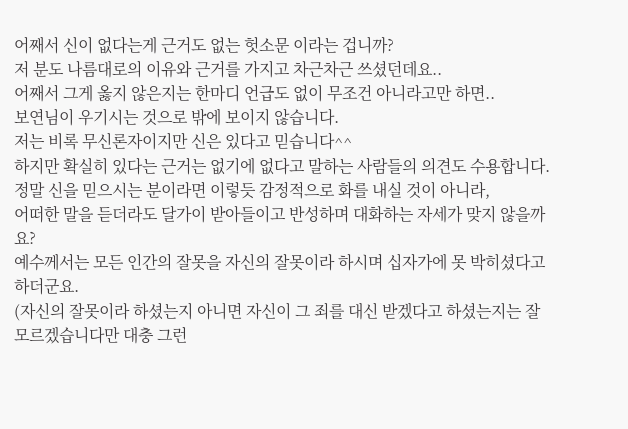어째서 신이 없다는게 근거도 없는 헛소문 이라는 겁니까?
저 분도 나름대로의 이유와 근거를 가지고 차근차근 쓰셨던데요..
어째서 그게 옳지 않은지는 한마디 언급도 없이 무조건 아니라고만 하면..
보연님이 우기시는 것으로 밖에 보이지 않습니다.
저는 비록 무신론자이지만 신은 있다고 믿습니다^^
하지만 확실히 있다는 근거는 없기에 없다고 말하는 사람들의 의견도 수용합니다.
정말 신을 믿으시는 분이라면 이렇듯 감정적으로 화를 내실 것이 아니라,
어떠한 말을 듣더라도 달가이 받아들이고 반성하며 대화하는 자세가 맞지 않을까요?
예수께서는 모든 인간의 잘못을 자신의 잘못이라 하시며 십자가에 못 박히셨다고 하더군요.
(자신의 잘못이라 하셨는지 아니면 자신이 그 죄를 대신 받겠다고 하셨는지는 잘 모르겠습니다만 대충 그런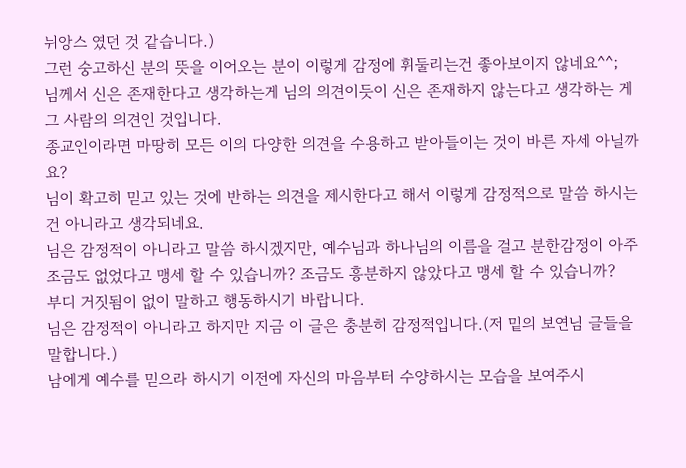뉘앙스 였던 것 같습니다.)
그런 숭고하신 분의 뜻을 이어오는 분이 이렇게 감정에 휘둘리는건 좋아보이지 않네요^^;
님께서 신은 존재한다고 생각하는게 님의 의견이듯이 신은 존재하지 않는다고 생각하는 게 그 사람의 의견인 것입니다.
종교인이라면 마땅히 모든 이의 다양한 의견을 수용하고 받아들이는 것이 바른 자세 아닐까요?
님이 확고히 믿고 있는 것에 반하는 의견을 제시한다고 해서 이렇게 감정적으로 말씀 하시는건 아니라고 생각되네요.
님은 감정적이 아니라고 말씀 하시겠지만, 예수님과 하나님의 이름을 걸고 분한감정이 아주 조금도 없었다고 맹세 할 수 있습니까? 조금도 흥분하지 않았다고 맹세 할 수 있습니까?
부디 거짓됨이 없이 말하고 행동하시기 바랍니다.
님은 감정적이 아니라고 하지만 지금 이 글은 충분히 감정적입니다.(저 밑의 보연님 글들을 말합니다.)
남에게 예수를 믿으라 하시기 이전에 자신의 마음부터 수양하시는 모습을 보여주시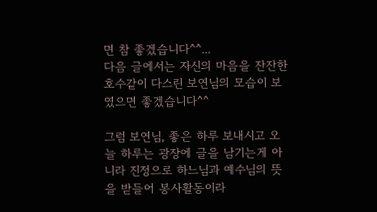면 참 좋겠습니다^^...
다음 글에서는 자신의 마음을 잔잔한 호수같이 다스린 보연님의 모습이 보였으면 좋겠습니다^^

그럼 보연님, 좋은 하루 보내시고 오늘 하루는 광장에 글을 남기는게 아니라 진정으로 하느님과 예수님의 뜻을 받들어 봉사활동이라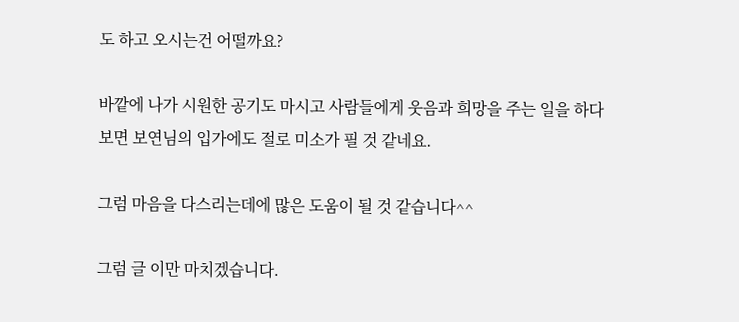도 하고 오시는건 어떨까요?

바깥에 나가 시원한 공기도 마시고 사람들에게 웃음과 희망을 주는 일을 하다보면 보연님의 입가에도 절로 미소가 필 것 같네요.

그럼 마음을 다스리는데에 많은 도움이 될 것 같습니다^^

그럼 글 이만 마치겠습니다.